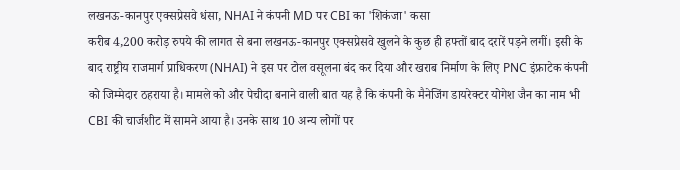लखनऊ-कानपुर एक्सप्रेसवे धंसा, NHAI ने कंपनी MD पर CBI का 'शिकंजा' कसा
करीब 4,200 करोड़ रुपये की लागत से बना लखनऊ-कानपुर एक्सप्रेसवे खुलने के कुछ ही हफ्तों बाद दरारें पड़ने लगीं। इसी के बाद राष्ट्रीय राजमार्ग प्राधिकरण (NHAI) ने इस पर टोल वसूलना बंद कर दिया और खराब निर्माण के लिए PNC इंफ्राटेक कंपनी को जिम्मेदार ठहराया है। मामले को और पेचीदा बनाने वाली बात यह है कि कंपनी के मैनेजिंग डायरेक्टर योगेश जैन का नाम भी CBI की चार्जशीट में सामने आया है। उनके साथ 10 अन्य लोगों पर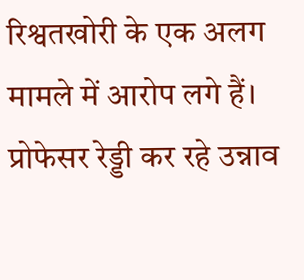रिश्वतखोरी के एक अलग मामले में आरोप लगे हैं।
प्रोफेसर रेड्डी कर रहे उन्नाव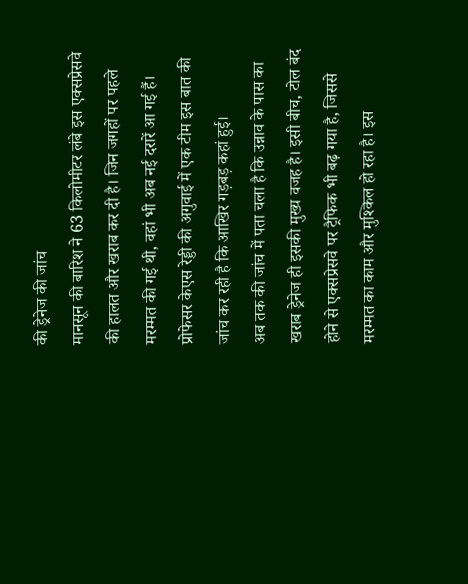की ड्रेनेज की जांच
मानसून की बारिश ने 63 किलोमीटर लंबे इस एक्सप्रेसवे की हालत और खराब कर दी है। जिन जगहों पर पहले मरम्मत की गई थी, वहां भी अब नई दरारें आ गई हैं। प्रोफेसर केएस रेड्डी की अगुवाई में एक टीम इस बात की जांच कर रही है कि आखिर गड़बड़ कहां हुई।
अब तक की जांच में पता चला है कि उन्नाव के पास का खराब ड्रेनेज ही इसकी मुख्य वजह है। इसी बीच, टोल बंद होने से एक्सप्रेसवे पर ट्रैफिक भी बढ़ गया है, जिससे मरम्मत का काम और मुश्किल हो रहा है। इस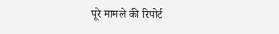पूरे मामले की रिपोर्ट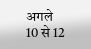अगले 10 से 12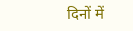दिनों में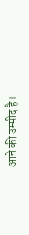आने की उम्मीद है।